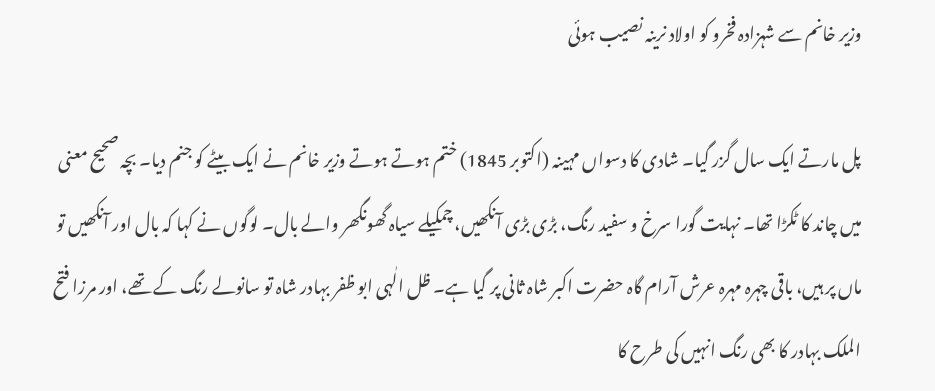وزیر خانم سے شہزادہ فخرو کو اولاد نرینہ نصیب ہوئی

پل مارتے ایک سال گزر گیا۔ شادی کا دسواں مہینہ (اکتوبر 1845) ختم ہوتے ہوتے وزیر خانم نے ایک بیٹے کو جنم دیا۔ بچہ صحیح معنی میں چاند کا ٹکڑا تھا۔ نہایت گورا سرخ و سفید رنگ، بڑی بڑی آنکھیں، چمکیلے سیاہ گھونگھر والے بال۔ لوگوں نے کہا کہ بال اور آنکھیں تو ماں پر ہیں، باقی چہرہ مہرہ عرش آرام گاہ حضرت اکبر شاہ ثانی پر گیا ہے۔ ظل الٰہی ابو ظفر بہادر شاہ تو سانولے رنگ کے تھے، اور مرزا فتح الملک بہادر کا بھی رنگ انہیں کی طرح کا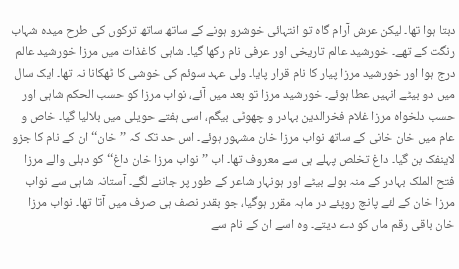دبتا ہوا تھا۔ لیکن عرش آرام گاہ تو انتہائی خوشرو ہونے کے ساتھ ساتھ ترکوں کی طرح میدہ شہاب رنگت کے تھے۔ خورشید عالم تاریخی اور عرفی نام رکھا گیا۔ شاہی کاغذات میں مرزا خورشید عالم درج ہوا اور خورشید مرزا پیار کا نام قرار پایا۔ ولی عہد سوئم کی خوشی کا ٹھکانا نہ تھا۔ ایک سال میں دو بیٹے انہیں عطا ہوئے۔ خورشید مرزا تو بعد میں آئے، نواب مرزا کو حسب الحکم شاہی اور حسب دلخواہ مرزا غلام فخرالدین بہادر و چھوٹی بیگم، اسی ہفتے حویلی میں بلالیا گیا۔ خاص و عام میں خان خانی کے ساتھ نواب مرزا خان مشہور ہوئے۔ اس حد تک کہ ’’خان‘‘ ان کے نام کا جزو لاینفک بن گیا۔ داغ تخلص پہلے ہی سے معروف تھا۔ اب ’’نواب مرزا خان داغ‘‘ کو دہلی والے مرزا فتح الملک بہادر کے منہ بولے بیٹے اور ہونہار شاعر کے طور پر جاننے لگے۔ آستانہ شاہی سے نواب مرزا خان کے لئے پانچ روپئے در ماہہ مقرر ہوگیا، جو بقدر نصف ہی صرف میں آتا تھا۔ نواب مرزا خان باقی رقم ماں کو دے دیتے۔ وہ اسے ان کے نام سے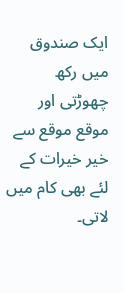ایک صندوق میں رکھ چھوڑتی اور موقع موقع سے خیر خیرات کے لئے بھی کام میں لاتی۔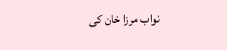نواب مرزا خان کی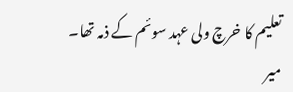تعلیم کا خرچ ولی عہد سوئم کے ذمہ تھا۔
میر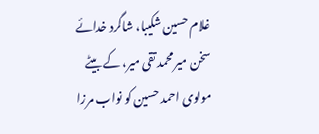غلام حسین شکیبا، شاگرد خدائے سخن میر محمد تقی میر، کے بیٹے مولوی احمد حسین کو نواب مرزا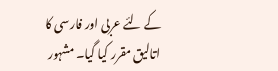کے لئے عربی اور فارسی کا اتالیق مقرر کیا گیا۔ مشہور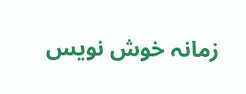زمانہ خوش نویس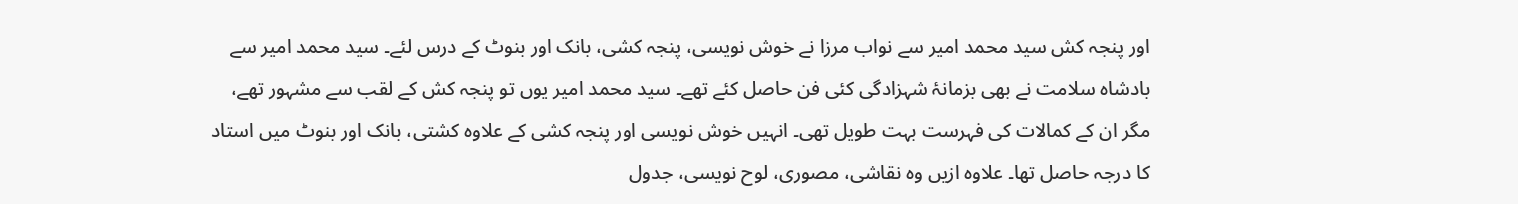اور پنجہ کش سید محمد امیر سے نواب مرزا نے خوش نویسی، پنجہ کشی، بانک اور بنوٹ کے درس لئے۔ سید محمد امیر سے بادشاہ سلامت نے بھی بزمانۂ شہزادگی کئی فن حاصل کئے تھے۔ سید محمد امیر یوں تو پنجہ کش کے لقب سے مشہور تھے، مگر ان کے کمالات کی فہرست بہت طویل تھی۔ انہیں خوش نویسی اور پنجہ کشی کے علاوہ کشتی، بانک اور بنوٹ میں استاد کا درجہ حاصل تھا۔ علاوہ ازیں وہ نقاشی، مصوری، لوح نویسی، جدول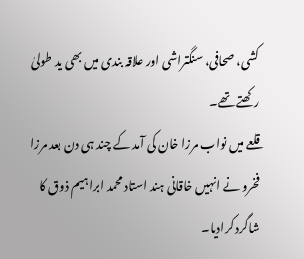کشی، صحافی، سنگتراشی اور علاقہ بندی میں بھی ید طولیٰ رکھتے تھے۔
قلعے میں نواب مرزا خان کی آمد کے چند ہی دن بعد مرزا فخرو نے انہیں خاقانی ہند استاد محمد ابراہیم ذوق کا شاگرد کرادیا۔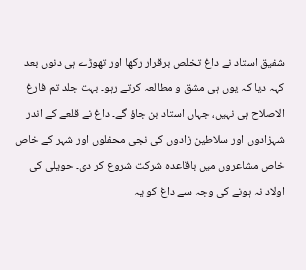شفیق استاد نے داغ تخلص برقرار رکھا اور تھوڑے ہی دنوں بعد کہہ دیا کہ یوں ہی مشق و مطالعہ کرتے رہو۔ بہت جلد تم فارغ الاصلاح ہی نہیں، جہاں استاد بن جاؤ گے۔ داغ نے قلعے کے اندر شہزادوں اور سلاطین زادوں کی نجی محفلوں اور شہر کے خاص خاص مشاعروں میں باقاعدہ شرکت شروع کر دی۔ حویلی کی اولاد نہ ہونے کی وجہ سے داغ کو یہ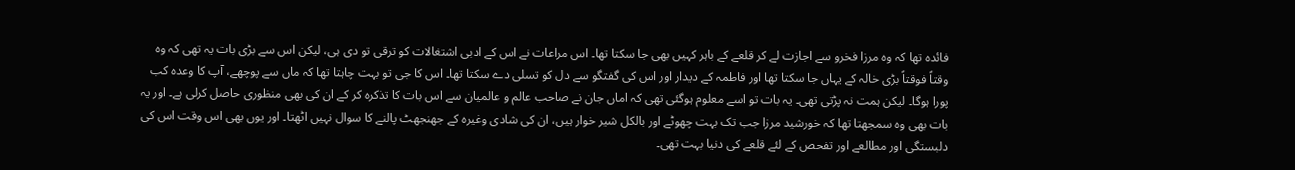فائدہ تھا کہ وہ مرزا فخرو سے اجازت لے کر قلعے کے باہر کہیں بھی جا سکتا تھا۔ اس مراعات نے اس کے ادبی اشتغالات کو ترقی تو دی ہی، لیکن اس سے بڑی بات یہ تھی کہ وہ وقتاً فوقتاً بڑی خالہ کے یہاں جا سکتا تھا اور فاطمہ کے دیدار اور اس کی گفتگو سے دل کو تسلی دے سکتا تھا۔ اس کا جی تو بہت چاہتا تھا کہ ماں سے پوچھے، آپ کا وعدہ کب پورا ہوگا۔ لیکن ہمت نہ پڑتی تھی۔ یہ بات تو اسے معلوم ہوگئی تھی کہ اماں جان نے صاحب عالم و عالمیان سے اس بات کا تذکرہ کر کے ان کی بھی منظوری حاصل کرلی ہے۔ اور یہ بات بھی وہ سمجھتا تھا کہ خورشید مرزا جب تک بہت چھوٹے اور بالکل شیر خوار ہیں، ان کی شادی وغیرہ کے جھنجھٹ پالنے کا سوال نہیں اٹھتا۔ اور یوں بھی اس وقت اس کی دلبستگی اور مطالعے اور تفحص کے لئے قلعے کی دنیا بہت تھی۔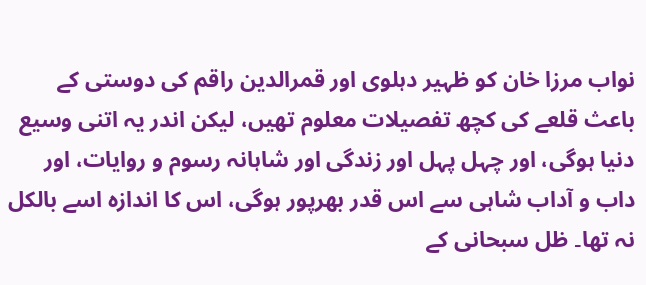نواب مرزا خان کو ظہیر دہلوی اور قمرالدین راقم کی دوستی کے باعث قلعے کی کچھ تفصیلات معلوم تھیں، لیکن اندر یہ اتنی وسیع دنیا ہوگی، اور چہل پہل اور زندگی اور شاہانہ رسوم و روایات، اور داب و آداب شاہی سے اس قدر بھرپور ہوگی، اس کا اندازہ اسے بالکل نہ تھا۔ ظل سبحانی کے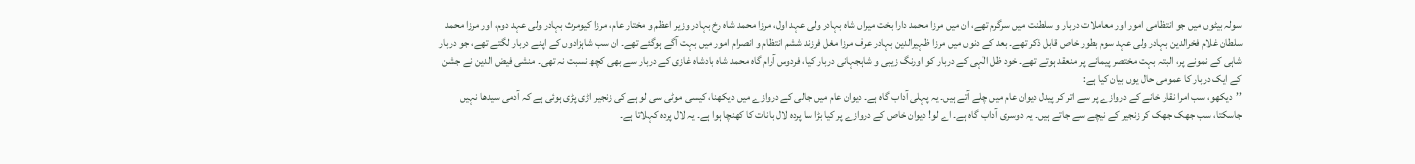سولہ بیٹوں میں جو انتظامی امور اور معاملات دربار و سلطنت میں سرگرم تھے، ان میں مرزا محمد دارا بخت میراں شاہ بہادر ولی عہد اول، مرزا محمد شاہ رخ بہادر وزیر اعظم و مختار عام، مرزا کیومرث بہادر ولی عہد دوم، اور مرزا محمد سلطان غلام فخرالدین بہادر ولی عہد سوم بطور خاص قابل ذکر تھے۔ بعد کے دنوں میں مرزا ظہیرالدین بہادر عرف مرزا مغل فرزند ششم انتظام و انصرام امور میں بہت آگے ہوگئے تھے۔ ان سب شاہزادوں کے اپنے دربار لگتے تھے، جو دربار شاہی کے نمونے پر، البتہ بہت مختصر پیمانے پر منعقد ہوتے تھے۔ خود ظل الٰہی کے دربار کو اورنگ زیبی و شاہجہانی دربار کیا، فردوس آرام گاہ محمد شاہ بادشاہ غازی کے دربار سے بھی کچھ نسبت نہ تھی۔ منشی فیض الدین نے جشن کے ایک دربار کا عمومی حال یوں بیان کیا ہے:
’’دیکھو، سب امرا نقار خانے کے دروازے پر سے اتر کر پیدل دیوان عام میں چلے آتے ہیں۔ یہ پہلی آداب گاہ ہے۔ دیوان عام میں جالی کے دروازے میں دیکھنا، کیسی موٹی سی لو ہے کی زنجیر اڑی پڑی ہوئی ہے کہ آدمی سیدھا نہیں جاسکتا، سب جھک جھک کر زنجیر کے نیچے سے جاتے ہیں۔ یہ دوسری آداب گاہ ہے۔ اے لو! دیوان خاص کے دروازے پر کیا بڑا سا پردہ لال بانات کا کھنچا ہوا ہے۔ یہ لال پردہ کہلاتا ہے۔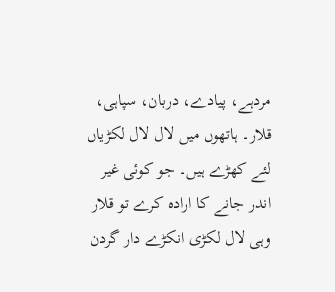مردہے، پیادے، دربان، سپاہی، قلار۔ ہاتھوں میں لال لال لکڑیاں لئے کھڑے ہیں۔ جو کوئی غیر اندر جانے کا ارادہ کرے تو قلار وہی لال لکڑی انکڑے دار گردن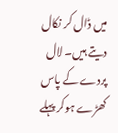میں ڈال کر نکال دیتے ہیں۔ لال پردے کے پاس کھڑے ہوکر پہلے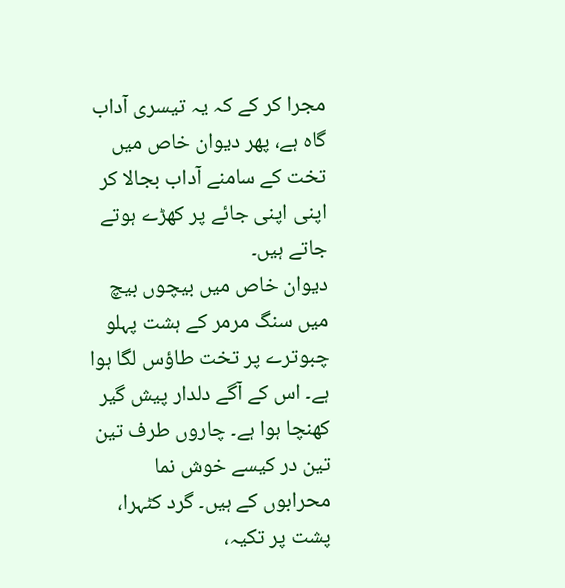مجرا کر کے کہ یہ تیسری آداب گاہ ہے، پھر دیوان خاص میں تخت کے سامنے آداب بجالا کر اپنی اپنی جائے پر کھڑے ہوتے جاتے ہیں۔
دیوان خاص میں بیچوں بیچ میں سنگ مرمر کے ہشت پہلو چبوترے پر تخت طاؤس لگا ہوا ہے۔ اس کے آگے دلدار پیش گیر کھنچا ہوا ہے۔ چاروں طرف تین تین در کیسے خوش نما محرابوں کے ہیں۔ گرد کٹہرا، پشت پر تکیہ،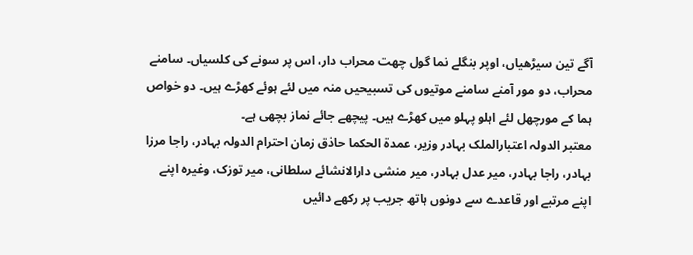آگے تین سیڑھیاں، اوپر بنگلے نما گول چھت محراب دار، اس پر سونے کی کلسیاں۔ سامنے محراب، دو مور آمنے سامنے موتیوں کی تسبیحیں منہ میں لئے ہوئے کھڑے ہیں۔ دو خواص ہما کے مورچھل لئے اہلو پہلو میں کھڑے ہیں۔ پیچھے جائے نماز بچھی ہے۔
معتبر الدولہ اعتبارالملک بہادر وزیر، عمدۃ الحکما حاذق زمان احترام الدولہ بہادر، راجا مرزا بہادر، راجا بہادر، میر عدل بہادر، میر منشی دارالانشائے سلطانی، میر توزک، وغیرہ اپنے اپنے مرتبے اور قاعدے سے دونوں ہاتھ جریب پر رکھے دائیں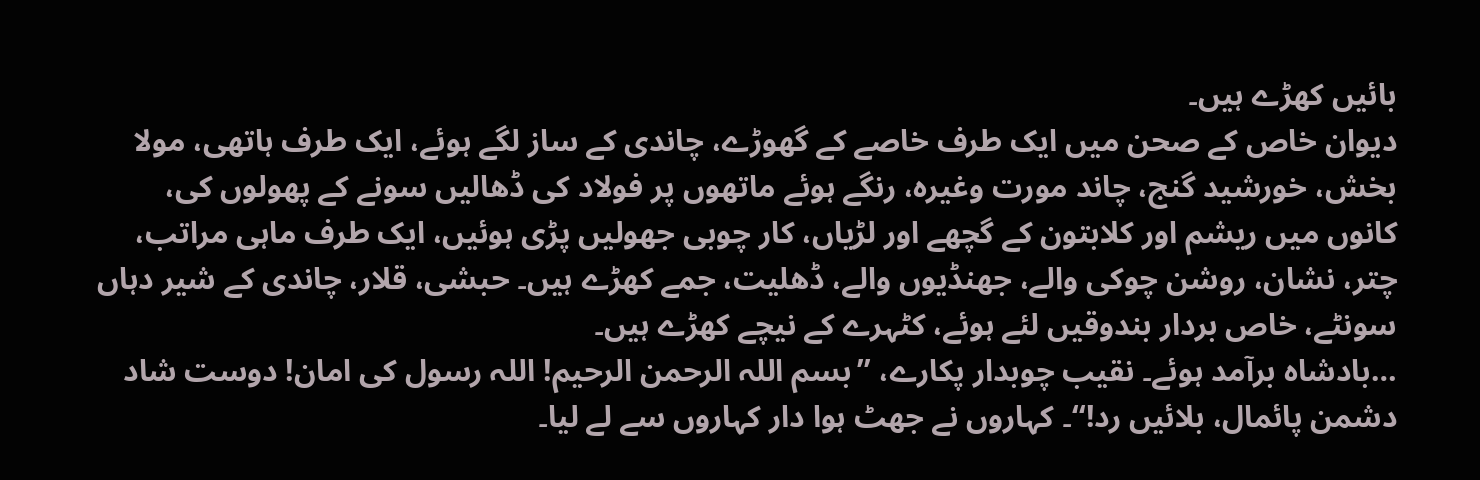بائیں کھڑے ہیں۔
دیوان خاص کے صحن میں ایک طرف خاصے کے گھوڑے، چاندی کے ساز لگے ہوئے، ایک طرف ہاتھی، مولا بخش، خورشید گنج، چاند مورت وغیرہ، رنگے ہوئے ماتھوں پر فولاد کی ڈھالیں سونے کے پھولوں کی، کانوں میں ریشم اور کلابتون کے گچھے اور لڑیاں، کار چوبی جھولیں پڑی ہوئیں، ایک طرف ماہی مراتب، چتر، نشان، روشن چوکی والے، جھنڈیوں والے، ڈھلیت، جمے کھڑے ہیں۔ حبشی، قلار، چاندی کے شیر دہاں سونٹے، خاص بردار بندوقیں لئے ہوئے، کٹہرے کے نیچے کھڑے ہیں۔
…بادشاہ برآمد ہوئے۔ نقیب چوبدار پکارے، ’’بسم اللہ الرحمن الرحیم! اللہ رسول کی امان! دوست شاد دشمن پائمال، بلائیں رد!‘‘۔ کہاروں نے جھٹ ہوا دار کہاروں سے لے لیا۔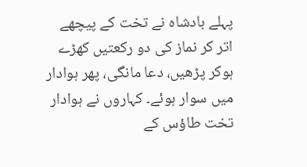پہلے بادشاہ نے تخت کے پیچھے اتر کر نماز کی دو رکعتیں کھڑے ہوکر پڑھیں، دعا مانگی، پھر ہوادار میں سوار ہوئے۔ کہاروں نے ہوادار تخت طاؤس کے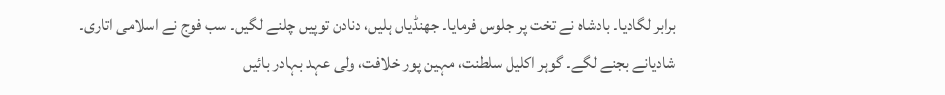برابر لگادیا۔ بادشاہ نے تخت پر جلوس فرمایا۔ جھنڈیاں ہلیں، دنادن توپیں چلنے لگیں۔ سب فوج نے اسلامی اتاری۔ شادیانے بجنے لگے۔ گوہر اکلیل سلطنت، مہین پور خلافت، ولی عہد بہادر بائیں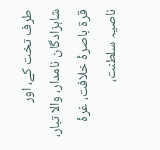طرف تخت کے، اور شاہزادگان نامدار، والا تبار، قرۃ باصرۂ خلافت، غرۂ ناصیہ سلطنت،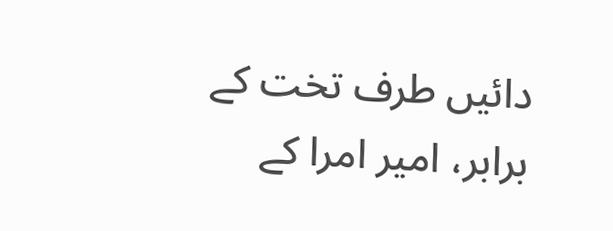دائیں طرف تخت کے برابر، امیر امرا کے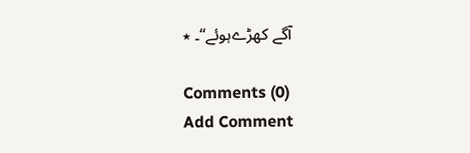آگے کھڑےہوئے‘‘۔ ٭

Comments (0)
Add Comment